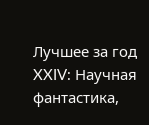Лучшее за год XXIV: Научная фантастика,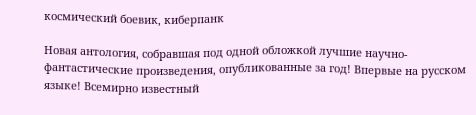космический боевик, киберпанк

Новая антология, собравшая под одной обложкой лучшие научно-фантастические произведения, опубликованные за год! Впервые на русском языке! Всемирно известный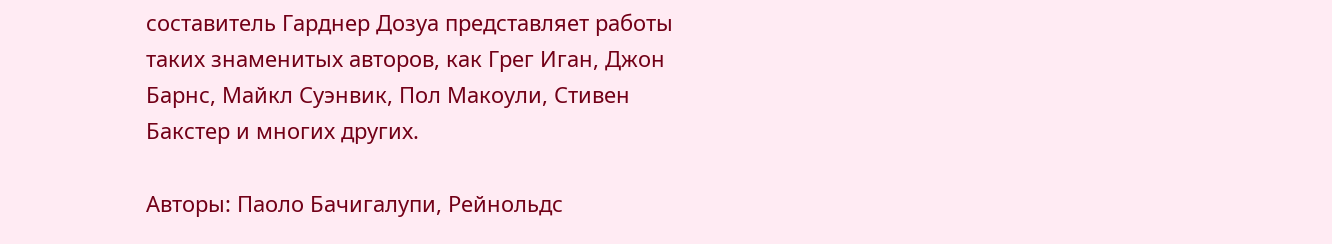составитель Гарднер Дозуа представляет работы таких знаменитых авторов, как Грег Иган, Джон Барнс, Майкл Суэнвик, Пол Макоули, Стивен Бакстер и многих других.

Авторы: Паоло Бачигалупи, Рейнольдс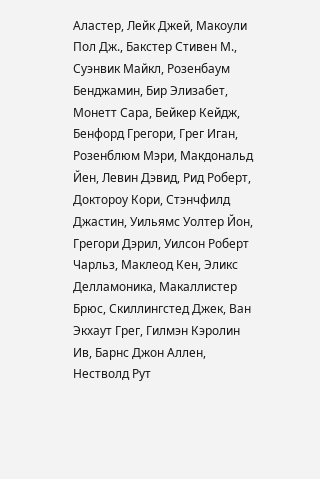Аластер, Лейк Джей, Макоули Пол Дж., Бакстер Стивен М., Суэнвик Майкл, Розенбаум Бенджамин, Бир Элизабет, Монетт Сара, Бейкер Кейдж, Бенфорд Грегори, Грег Иган, Розенблюм Мэри, Макдональд Йен, Левин Дэвид, Рид Роберт, Доктороу Кори, Стэнчфилд Джастин, Уильямс Уолтер Йон, Грегори Дэрил, Уилсон Роберт Чарльз, Маклеод Кен, Эликс Делламоника, Макаллистер Брюс, Скиллингстед Джек, Ван Экхаут Грег, Гилмэн Кэролин Ив, Барнс Джон Аллен, Нестволд Рут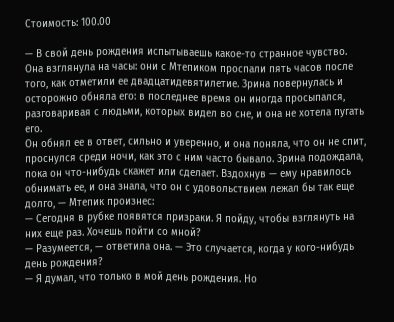Стоимость: 100.00

— В свой день рождения испытываешь какое-то странное чувство.
Она взглянула на часы: они с Мтепиком проспали пять часов после того, как отметили ее двадцатидевятилетие. Зрина повернулась и осторожно обняла его: в последнее время он иногда просыпался, разговаривая с людьми, которых видел во сне, и она не хотела пугать его.
Он обнял ее в ответ, сильно и уверенно, и она поняла, что он не спит, проснулся среди ночи, как это с ним часто бывало. Зрина подождала, пока он что-нибудь скажет или сделает. Вздохнув — ему нравилось обнимать ее, и она знала, что он с удовольствием лежал бы так еще долго, — Мтепик произнес:
— Сегодня в рубке появятся призраки. Я пойду, чтобы взглянуть на них еще раз. Хочешь пойти со мной?
— Разумеется, — ответила она. — Это случается, когда у кого-нибудь день рождения?
— Я думал, что только в мой день рождения. Но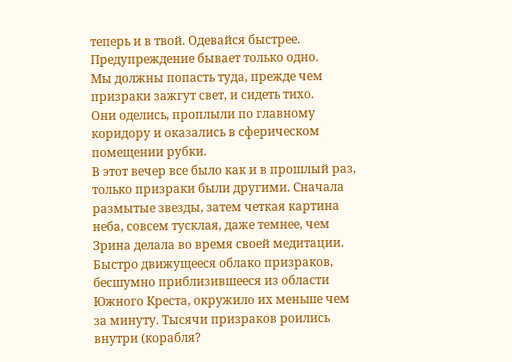теперь и в твой. Одевайся быстрее. Предупреждение бывает только одно.
Мы должны попасть туда, прежде чем призраки зажгут свет, и сидеть тихо.
Они оделись, проплыли по главному коридору и оказались в сферическом помещении рубки.
В этот вечер все было как и в прошлый раз, только призраки были другими. Сначала размытые звезды, затем четкая картина неба, совсем тусклая, даже темнее, чем Зрина делала во время своей медитации. Быстро движущееся облако призраков, бесшумно приблизившееся из области Южного Креста, окружило их меньше чем за минуту. Тысячи призраков роились внутри (корабля?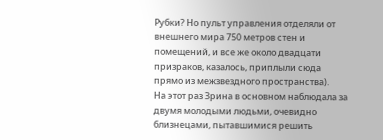Рубки? Но пульт управления отделяли от внешнего мира 750 метров стен и помещений, и все же около двадцати призраков, казалось, приплыли сюда прямо из межзвездного пространства).
На этот раз Зрина в основном наблюдала за двумя молодыми людьми, очевидно близнецами, пытавшимися решить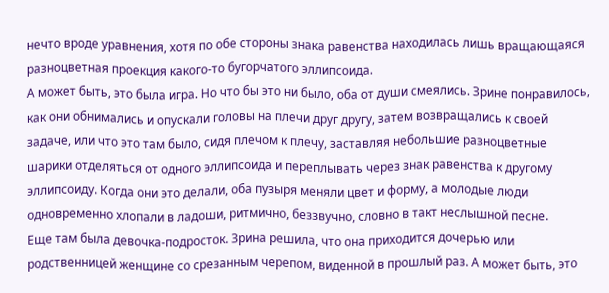нечто вроде уравнения, хотя по обе стороны знака равенства находилась лишь вращающаяся разноцветная проекция какого-то бугорчатого эллипсоида.
А может быть, это была игра. Но что бы это ни было, оба от души смеялись. Зрине понравилось, как они обнимались и опускали головы на плечи друг другу, затем возвращались к своей задаче, или что это там было, сидя плечом к плечу, заставляя небольшие разноцветные шарики отделяться от одного эллипсоида и переплывать через знак равенства к другому эллипсоиду. Когда они это делали, оба пузыря меняли цвет и форму, а молодые люди одновременно хлопали в ладоши, ритмично, беззвучно, словно в такт неслышной песне.
Еще там была девочка-подросток. Зрина решила, что она приходится дочерью или родственницей женщине со срезанным черепом, виденной в прошлый раз. А может быть, это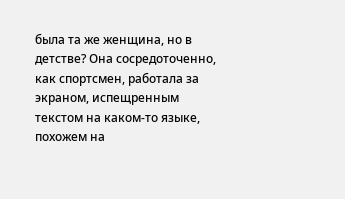была та же женщина, но в детстве? Она сосредоточенно, как спортсмен, работала за экраном, испещренным текстом на каком-то языке, похожем на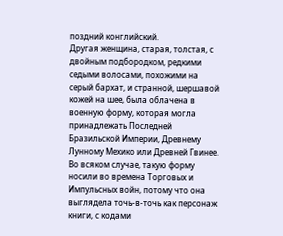поздний конглийский.
Другая женщина, старая, толстая, с двойным подбородком, редкими седыми волосами, похожими на серый бархат, и странной, шершавой кожей на шее, была облачена в военную форму, которая могла принадлежать Последней Бразильской Империи, Древнему Лунному Мехико или Древней Гвинее. Во всяком случае, такую форму носили во времена Торговых и Импульсных войн, потому что она выглядела точь-в-точь как персонаж книги, с кодами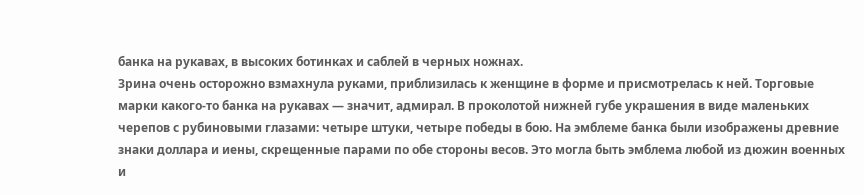банка на рукавах, в высоких ботинках и саблей в черных ножнах.
Зрина очень осторожно взмахнула руками, приблизилась к женщине в форме и присмотрелась к ней. Торговые марки какого-то банка на рукавах — значит, адмирал. В проколотой нижней губе украшения в виде маленьких черепов с рубиновыми глазами: четыре штуки, четыре победы в бою. На эмблеме банка были изображены древние знаки доллара и иены, скрещенные парами по обе стороны весов. Это могла быть эмблема любой из дюжин военных и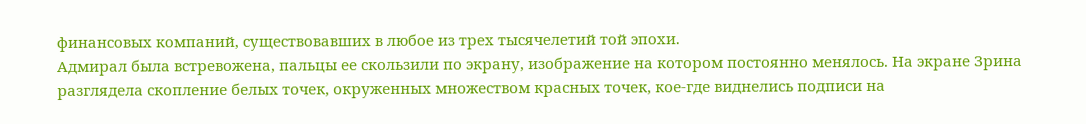финансовых компаний, существовавших в любое из трех тысячелетий той эпохи.
Адмирал была встревожена, пальцы ее скользили по экрану, изображение на котором постоянно менялось. На экране Зрина разглядела скопление белых точек, окруженных множеством красных точек, кое-где виднелись подписи на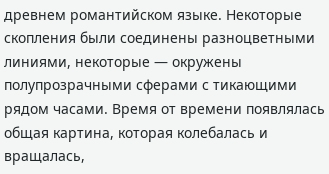древнем романтийском языке. Некоторые скопления были соединены разноцветными линиями, некоторые — окружены полупрозрачными сферами с тикающими рядом часами. Время от времени появлялась общая картина, которая колебалась и вращалась,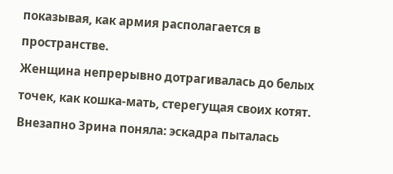показывая, как армия располагается в пространстве.
Женщина непрерывно дотрагивалась до белых точек, как кошка-мать, стерегущая своих котят. Внезапно Зрина поняла: эскадра пыталась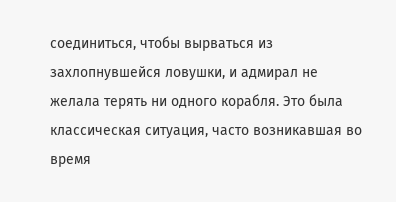соединиться, чтобы вырваться из захлопнувшейся ловушки, и адмирал не желала терять ни одного корабля. Это была классическая ситуация, часто возникавшая во время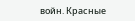войн. Красные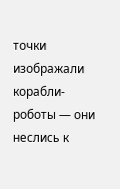точки изображали корабли-роботы — они неслись к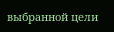выбранной цели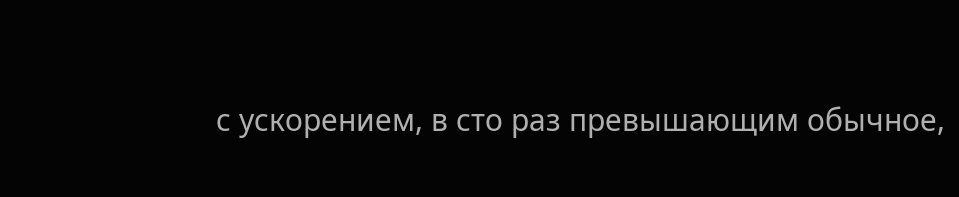с ускорением, в сто раз превышающим обычное,